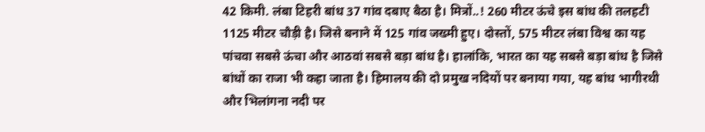42 किमी. लंबा टिहरी बांध 37 गांव दबाए बैठा है। मित्रों..! 260 मीटर ऊंचे इस बांध की तलहटी 1125 मीटर चौड़ी है। जिसे बनाने में 125 गांव जख्मी हुए। दोस्तों, 575 मीटर लंबा विश्व का यह पांचवा सबसे ऊंचा और आठवां सबसे बड़ा बांध है। हालांकि, भारत का यह सबसे बड़ा बांध है जिसे बांधों का राजा भी कहा जाता है। हिमालय की दो प्रमुख नदियों पर बनाया गया, यह बांध भागीरथी और भिलांगना नदी पर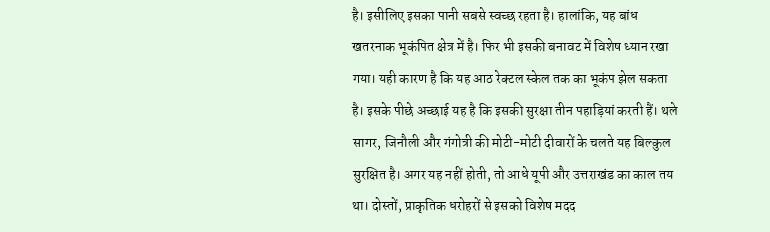है। इसीलिए इसका पानी सबसे स्वच्छ रहता है। हालांकि, यह बांध खतरनाक भूकंपित क्षेत्र में है। फिर भी इसकी बनावट में विशेष ध्यान रखा गया। यही कारण है कि यह आठ रेक्टल स्केल तक का भूकंप झेल सकता है। इसके पीछे अच्छाई यह है कि इसकी सुरक्षा तीन पहाड़ियां करती हैं। थले सागर, जिनौली और गंगोत्री की मोटी-मोटी दीवारों के चलते यह बिल्कुल सुरक्षित है। अगर यह नहीं होती, तो आधे यूपी और उत्तराखंड का काल तय था। दोस्तों, प्राकृतिक धरोहरों से इसको विशेष मदद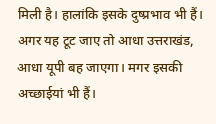मिली है। हालांकि इसके दुष्प्रभाव भी हैं। अगर यह टूट जाए तो आधा उत्तराखंड, आधा यूपी बह जाएगा। मगर इसकी अच्छाईयां भी हैं।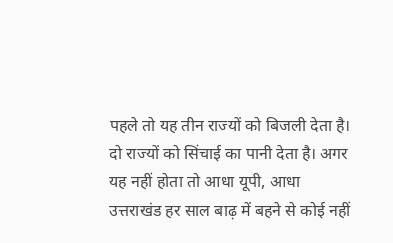पहले तो यह तीन राज्यों को बिजली देता है। दो राज्यों को सिंचाई का पानी देता है। अगर यह नहीं होता तो आधा यूपी, आधा उत्तराखंड हर साल बाढ़ में बहने से कोई नहीं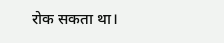रोक सकता था।